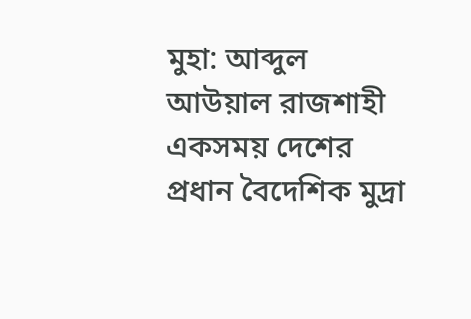মুহা: আব্দুল আউয়াল রাজশাহী
একসময় দেশের প্রধান বৈদেশিক মুদ্রা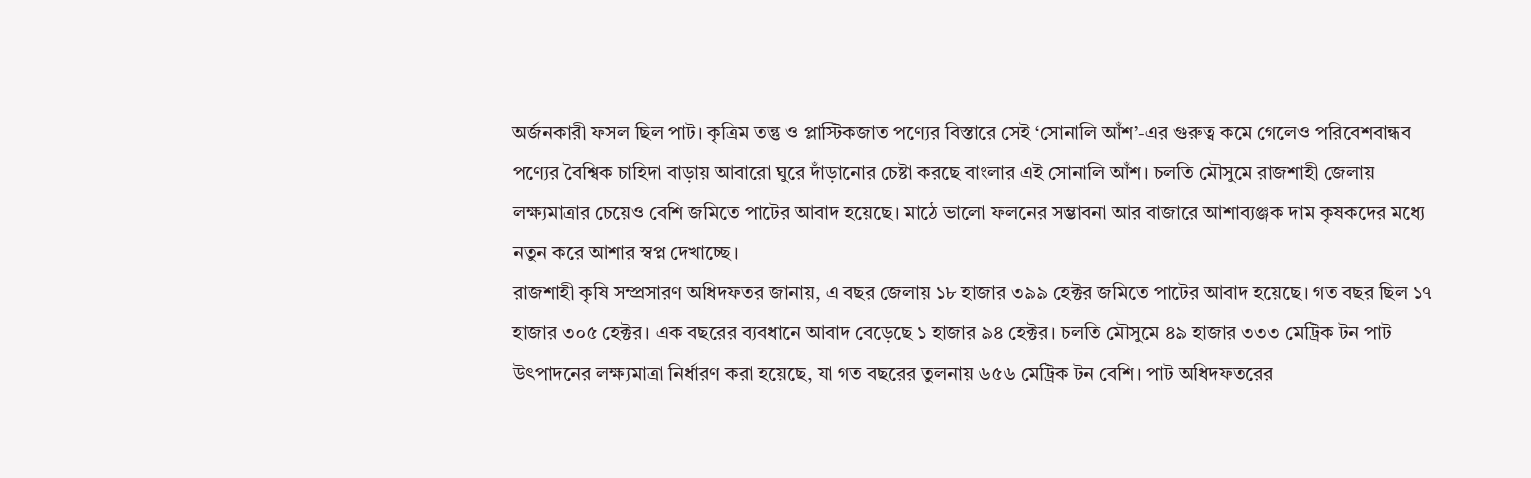অর্জনকারী ফসল ছিল পাট। কৃত্রিম তন্তু ও প্লাস্টিকজাত পণ্যের বিস্তারে সেই ‘সোনালি আঁশ’-এর গুরুত্ব কমে গেলেও পরিবেশবান্ধব পণ্যের বৈশ্বিক চাহিদা বাড়ায় আবারো ঘুরে দাঁড়ানোর চেষ্টা করছে বাংলার এই সোনালি আঁশ। চলতি মৌসুমে রাজশাহী জেলায় লক্ষ্যমাত্রার চেয়েও বেশি জমিতে পাটের আবাদ হয়েছে। মাঠে ভালো ফলনের সম্ভাবনা আর বাজারে আশাব্যঞ্জক দাম কৃষকদের মধ্যে নতুন করে আশার স্বপ্ন দেখাচ্ছে।
রাজশাহী কৃষি সম্প্রসারণ অধিদফতর জানায়, এ বছর জেলায় ১৮ হাজার ৩৯৯ হেক্টর জমিতে পাটের আবাদ হয়েছে। গত বছর ছিল ১৭ হাজার ৩০৫ হেক্টর। এক বছরের ব্যবধানে আবাদ বেড়েছে ১ হাজার ৯৪ হেক্টর। চলতি মৌসুমে ৪৯ হাজার ৩৩৩ মেট্রিক টন পাট উৎপাদনের লক্ষ্যমাত্রা নির্ধারণ করা হয়েছে, যা গত বছরের তুলনায় ৬৫৬ মেট্রিক টন বেশি। পাট অধিদফতরের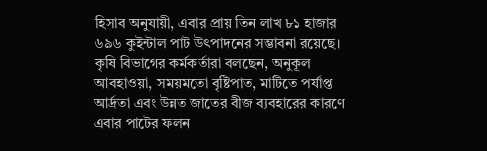হিসাব অনুযায়ী, এবার প্রায় তিন লাখ ৮১ হাজার ৬৯৬ কুইন্টাল পাট উৎপাদনের সম্ভাবনা রয়েছে।
কৃষি বিভাগের কর্মকর্তারা বলছেন, অনুকূল আবহাওয়া, সময়মতো বৃষ্টিপাত, মাটিতে পর্যাপ্ত আর্দ্রতা এবং উন্নত জাতের বীজ ব্যবহারের কারণে এবার পাটের ফলন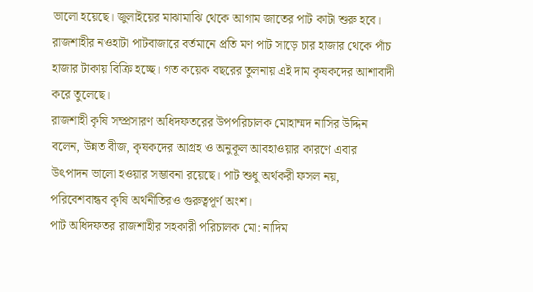ভালো হয়েছে। জুলাইয়ের মাঝামাঝি থেকে আগাম জাতের পাট কাটা শুরু হবে। রাজশাহীর নওহাটা পাটবাজারে বর্তমানে প্রতি মণ পাট সাড়ে চার হাজার থেকে পাঁচ হাজার টাকায় বিক্রি হচ্ছে। গত কয়েক বছরের তুলনায় এই দাম কৃষকদের আশাবাদী করে তুলেছে।
রাজশাহী কৃষি সম্প্রসারণ অধিদফতরের উপপরিচালক মোহাম্মদ নাসির উদ্দিন বলেন, উন্নত বীজ, কৃষকদের আগ্রহ ও অনুকূল আবহাওয়ার কারণে এবার উৎপাদন ভালো হওয়ার সম্ভাবনা রয়েছে। পাট শুধু অর্থকরী ফসল নয়, পরিবেশবান্ধব কৃষি অর্থনীতিরও গুরুত্বপূর্ণ অংশ।
পাট অধিদফতর রাজশাহীর সহকারী পরিচালক মো: নাদিম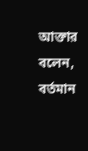আক্তার বলেন, বর্তমান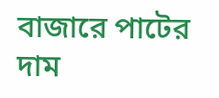বাজারে পাটের দাম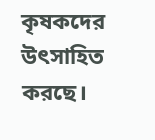কৃষকদের উৎসাহিত করছে।